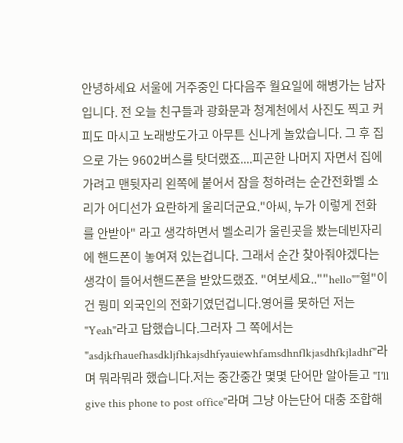안녕하세요 서울에 거주중인 다다음주 월요일에 해병가는 남자입니다. 전 오늘 친구들과 광화문과 청계천에서 사진도 찍고 커피도 마시고 노래방도가고 아무튼 신나게 놀았습니다. 그 후 집으로 가는 9602버스를 탓더랬죠....피곤한 나머지 자면서 집에가려고 맨뒷자리 왼쪽에 붙어서 잠을 청하려는 순간전화벨 소리가 어디선가 요란하게 울리더군요."아씨, 누가 이렇게 전화를 안받아" 라고 생각하면서 벨소리가 울린곳을 봤는데빈자리에 핸드폰이 놓여져 있는겁니다. 그래서 순간 찾아줘야겠다는 생각이 들어서핸드폰을 받았드랬죠. "여보세요..""hello""헐"이건 뭥미 외국인의 전화기였던겁니다.영어를 못하던 저는 "Yeah"라고 답했습니다.그러자 그 쪽에서는 "asdjkfhauefhasdkljfhkajsdhfyauiewhfamsdhnflkjasdhfkjladhf"라며 뭐라뭐라 했습니다.저는 중간중간 몇몇 단어만 알아듣고 "I'll give this phone to post office"라며 그냥 아는단어 대충 조합해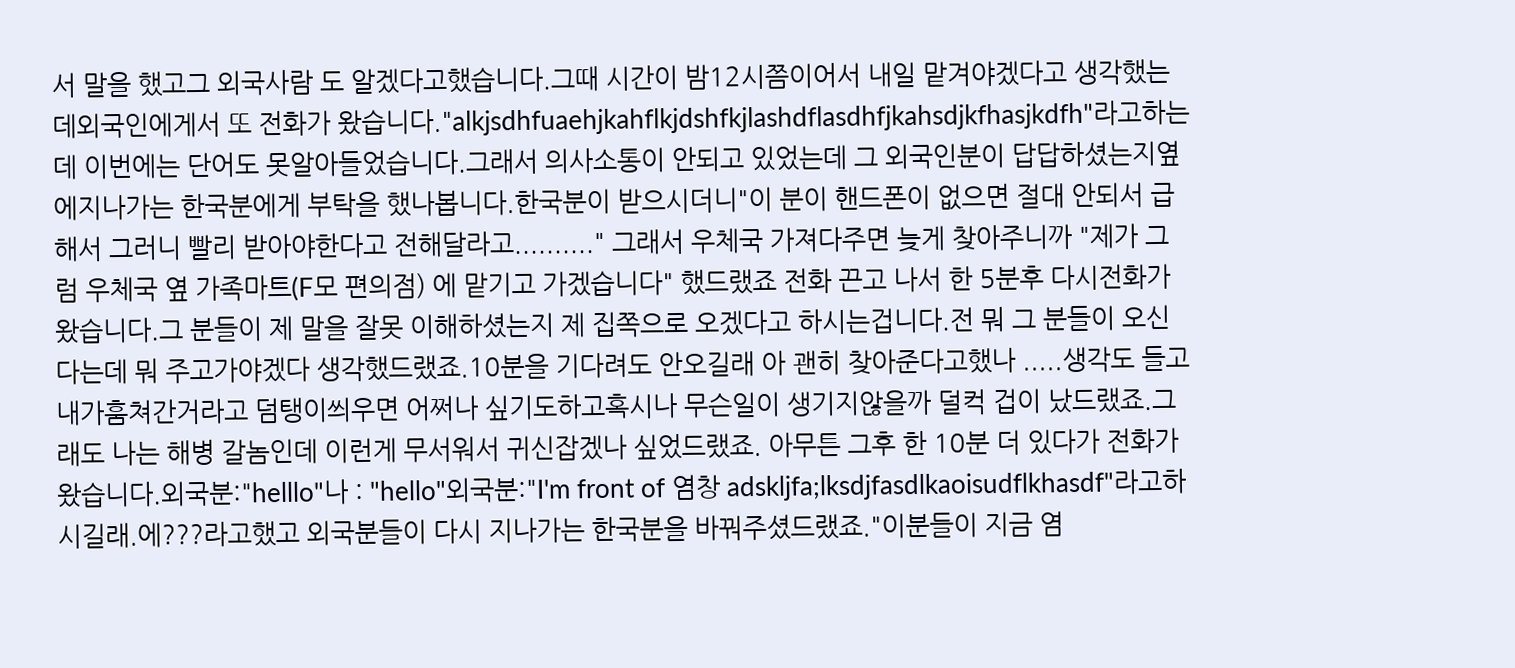서 말을 했고그 외국사람 도 알겠다고했습니다.그때 시간이 밤12시쯤이어서 내일 맡겨야겠다고 생각했는데외국인에게서 또 전화가 왔습니다."alkjsdhfuaehjkahflkjdshfkjlashdflasdhfjkahsdjkfhasjkdfh"라고하는데 이번에는 단어도 못알아들었습니다.그래서 의사소통이 안되고 있었는데 그 외국인분이 답답하셨는지옆에지나가는 한국분에게 부탁을 했나봅니다.한국분이 받으시더니"이 분이 핸드폰이 없으면 절대 안되서 급해서 그러니 빨리 받아야한다고 전해달라고.........." 그래서 우체국 가져다주면 늦게 찾아주니까 "제가 그럼 우체국 옆 가족마트(F모 편의점) 에 맡기고 가겠습니다" 했드랬죠 전화 끈고 나서 한 5분후 다시전화가왔습니다.그 분들이 제 말을 잘못 이해하셨는지 제 집쪽으로 오겠다고 하시는겁니다.전 뭐 그 분들이 오신다는데 뭐 주고가야겠다 생각했드랬죠.10분을 기다려도 안오길래 아 괜히 찾아준다고했나 .....생각도 들고 내가훔쳐간거라고 덤탱이씌우면 어쩌나 싶기도하고혹시나 무슨일이 생기지않을까 덜컥 겁이 났드랬죠.그래도 나는 해병 갈놈인데 이런게 무서워서 귀신잡겠나 싶었드랬죠. 아무튼 그후 한 10분 더 있다가 전화가 왔습니다.외국분:"helllo"나 : "hello"외국분:"I'm front of 염창 adskljfa;lksdjfasdlkaoisudflkhasdf"라고하시길래.에???라고했고 외국분들이 다시 지나가는 한국분을 바꿔주셨드랬죠."이분들이 지금 염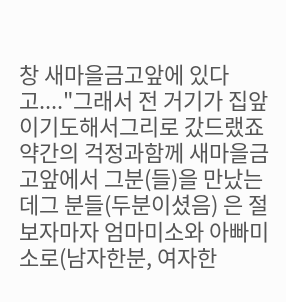창 새마을금고앞에 있다고...."그래서 전 거기가 집앞이기도해서그리로 갔드랬죠 약간의 걱정과함께 새마을금고앞에서 그분(들)을 만났는데그 분들(두분이셨음) 은 절 보자마자 엄마미소와 아빠미소로(남자한분, 여자한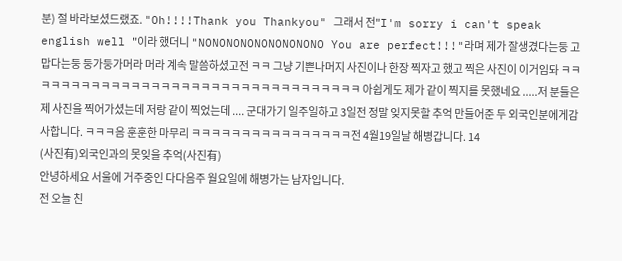분) 절 바라보셨드랬죠. "Oh!!!!Thank you Thankyou" 그래서 전"I'm sorry i can't speak english well "이라 했더니 "NONONONONONONONONO You are perfect!!!"라며 제가 잘생겼다는둥 고맙다는둥 둥가둥가머라 머라 계속 말씀하셨고전 ㅋㅋ 그냥 기쁜나머지 사진이나 한장 찍자고 했고 찍은 사진이 이거임돠 ㅋㅋㅋㅋㅋㅋㅋㅋㅋㅋㅋㅋㅋㅋㅋㅋㅋㅋㅋㅋㅋㅋㅋㅋㅋㅋㅋㅋㅋㅋㅋㅋㅋㅋ 아쉽게도 제가 같이 찍지를 못했네요 .....저 분들은 제 사진을 찍어가셨는데 저랑 같이 찍었는데 .... 군대가기 일주일하고 3일전 정말 잊지못할 추억 만들어준 두 외국인분에게감사합니다. ㅋㅋㅋ음 훈훈한 마무리 ㅋㅋㅋㅋㅋㅋㅋㅋㅋㅋㅋㅋㅋㅋㅋㅋ전 4월19일날 해병갑니다. 14
(사진有)외국인과의 못잊을 추억(사진有)
안녕하세요 서울에 거주중인 다다음주 월요일에 해병가는 남자입니다.
전 오늘 친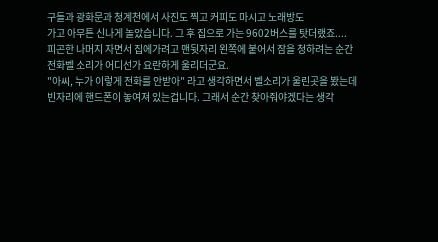구들과 광화문과 청계천에서 사진도 찍고 커피도 마시고 노래방도
가고 아무튼 신나게 놀았습니다. 그 후 집으로 가는 9602버스를 탓더랬죠....
피곤한 나머지 자면서 집에가려고 맨뒷자리 왼쪽에 붙어서 잠을 청하려는 순간
전화벨 소리가 어디선가 요란하게 울리더군요.
"아씨, 누가 이렇게 전화를 안받아" 라고 생각하면서 벨소리가 울린곳을 봤는데
빈자리에 핸드폰이 놓여져 있는겁니다. 그래서 순간 찾아줘야겠다는 생각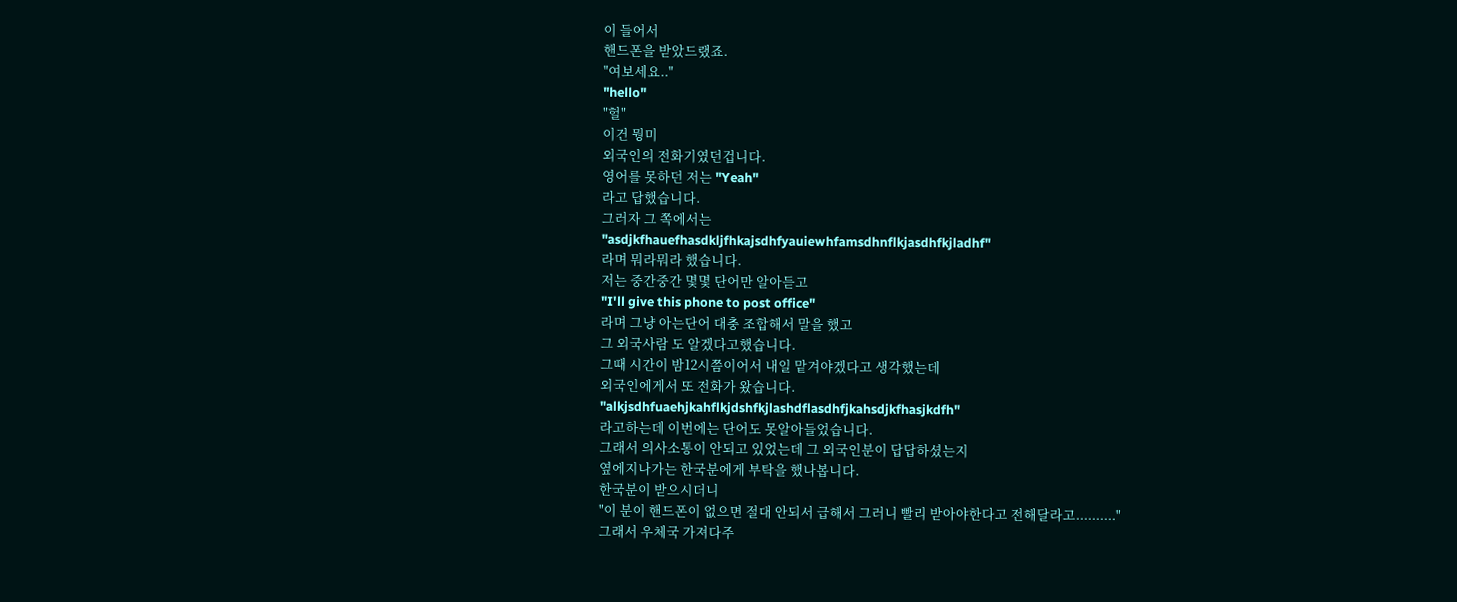이 들어서
핸드폰을 받았드랬죠.
"여보세요.."
"hello"
"헐"
이건 뭥미
외국인의 전화기였던겁니다.
영어를 못하던 저는 "Yeah"
라고 답했습니다.
그러자 그 쪽에서는
"asdjkfhauefhasdkljfhkajsdhfyauiewhfamsdhnflkjasdhfkjladhf"
라며 뭐라뭐라 했습니다.
저는 중간중간 몇몇 단어만 알아듣고
"I'll give this phone to post office"
라며 그냥 아는단어 대충 조합해서 말을 했고
그 외국사람 도 알겠다고했습니다.
그때 시간이 밤12시쯤이어서 내일 맡겨야겠다고 생각했는데
외국인에게서 또 전화가 왔습니다.
"alkjsdhfuaehjkahflkjdshfkjlashdflasdhfjkahsdjkfhasjkdfh"
라고하는데 이번에는 단어도 못알아들었습니다.
그래서 의사소통이 안되고 있었는데 그 외국인분이 답답하셨는지
옆에지나가는 한국분에게 부탁을 했나봅니다.
한국분이 받으시더니
"이 분이 핸드폰이 없으면 절대 안되서 급해서 그러니 빨리 받아야한다고 전해달라고.........."
그래서 우체국 가져다주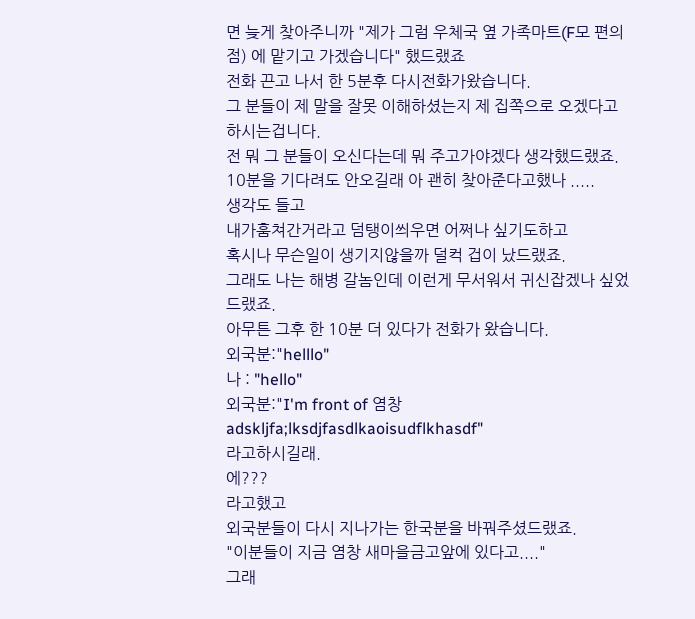면 늦게 찾아주니까 "제가 그럼 우체국 옆 가족마트(F모 편의점) 에 맡기고 가겠습니다" 했드랬죠
전화 끈고 나서 한 5분후 다시전화가왔습니다.
그 분들이 제 말을 잘못 이해하셨는지 제 집쪽으로 오겠다고 하시는겁니다.
전 뭐 그 분들이 오신다는데 뭐 주고가야겠다 생각했드랬죠.
10분을 기다려도 안오길래 아 괜히 찾아준다고했나 .....
생각도 들고
내가훔쳐간거라고 덤탱이씌우면 어쩌나 싶기도하고
혹시나 무슨일이 생기지않을까 덜컥 겁이 났드랬죠.
그래도 나는 해병 갈놈인데 이런게 무서워서 귀신잡겠나 싶었드랬죠.
아무튼 그후 한 10분 더 있다가 전화가 왔습니다.
외국분:"helllo"
나 : "hello"
외국분:"I'm front of 염창 adskljfa;lksdjfasdlkaoisudflkhasdf"
라고하시길래.
에???
라고했고
외국분들이 다시 지나가는 한국분을 바꿔주셨드랬죠.
"이분들이 지금 염창 새마을금고앞에 있다고...."
그래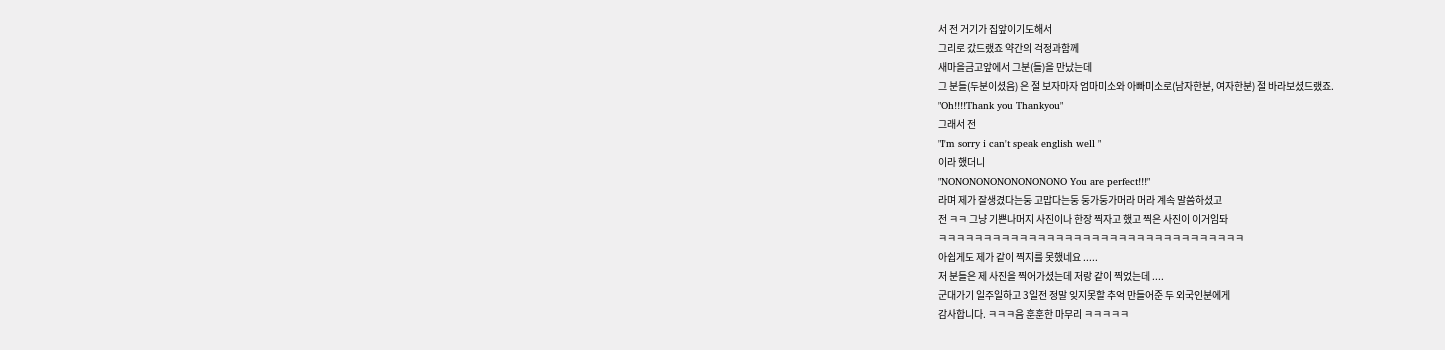서 전 거기가 집앞이기도해서
그리로 갔드랬죠 약간의 걱정과함께
새마을금고앞에서 그분(들)을 만났는데
그 분들(두분이셨음) 은 절 보자마자 엄마미소와 아빠미소로(남자한분, 여자한분) 절 바라보셨드랬죠.
"Oh!!!!Thank you Thankyou"
그래서 전
"I'm sorry i can't speak english well "
이라 했더니
"NONONONONONONONONO You are perfect!!!"
라며 제가 잘생겼다는둥 고맙다는둥 둥가둥가머라 머라 계속 말씀하셨고
전 ㅋㅋ 그냥 기쁜나머지 사진이나 한장 찍자고 했고 찍은 사진이 이거임돠
ㅋㅋㅋㅋㅋㅋㅋㅋㅋㅋㅋㅋㅋㅋㅋㅋㅋㅋㅋㅋㅋㅋㅋㅋㅋㅋㅋㅋㅋㅋㅋㅋㅋㅋ
아쉽게도 제가 같이 찍지를 못했네요 .....
저 분들은 제 사진을 찍어가셨는데 저랑 같이 찍었는데 ....
군대가기 일주일하고 3일전 정말 잊지못할 추억 만들어준 두 외국인분에게
감사합니다. ㅋㅋㅋ음 훈훈한 마무리 ㅋㅋㅋㅋㅋ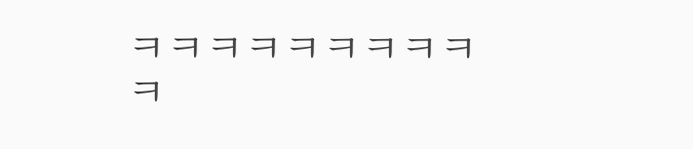ㅋㅋㅋㅋㅋㅋㅋㅋㅋㅋ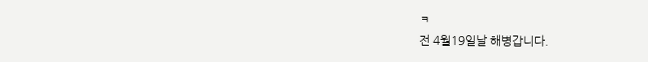ㅋ
전 4월19일날 해병갑니다.